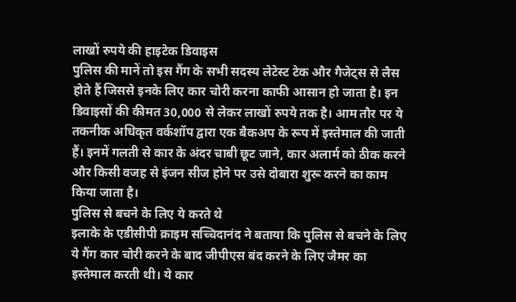लाखों रुपये की हाइटेक डिवाइस
पुलिस की मानें तो इस गैंग के सभी सदस्य लेटेस्ट टेक और गैजेट्स से लैस होते हैं जिससे इनके लिए कार चोरी करना काफी आसान हो जाता है। इन डिवाइसों की कीमत 30,000 से लेकर लाखों रुपये तक है। आम तौर पर ये तकनीक अधिकृत वर्कशॉप द्वारा एक बैकअप के रूप में इस्तेमाल की जाती हैं। इनमें गलती से कार के अंदर चाबी छूट जाने, कार अलार्म को ठीक करने और किसी वजह से इंजन सीज होने पर उसे दोबारा शुरू करने का काम किया जाता है।
पुलिस से बचने के लिए ये करते थे
इलाके के एडीसीपी क्राइम सच्चिदानंद ने बताया कि पुलिस से बचने के लिए ये गैंग कार चोरी करने के बाद जीपीएस बंद करने के लिए जैमर का इस्तेमाल करती थी। ये कार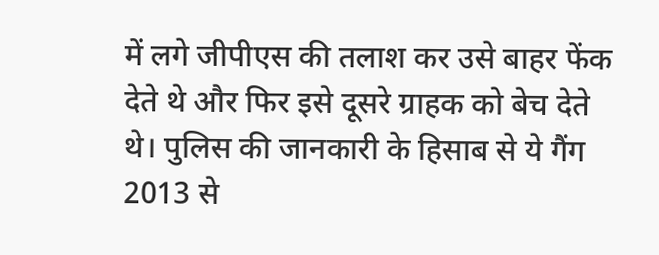में लगे जीपीएस की तलाश कर उसे बाहर फेंक देते थे और फिर इसे दूसरे ग्राहक को बेच देते थे। पुलिस की जानकारी के हिसाब से ये गैंग 2013 से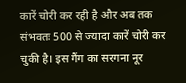कारें चोरी कर रही है और अब तक संभवतः 500 से ज्यादा कारें चोरी कर चुकी है। इस गैंग का सरगना नूर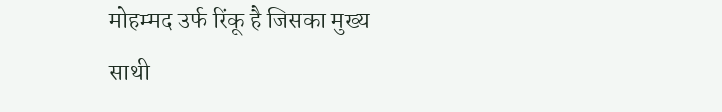मोहम्मद उर्फ रिंकू है जिसका मुख्य साथी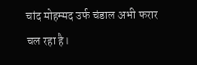चांद मोहम्मद उर्फ चंडाल अभी फरार चल रहा है।